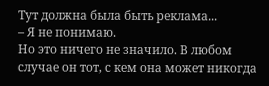Тут должна была быть реклама...
– Я не понимаю.
Но это ничего не значило. В любом случае он тот, с кем она может никогда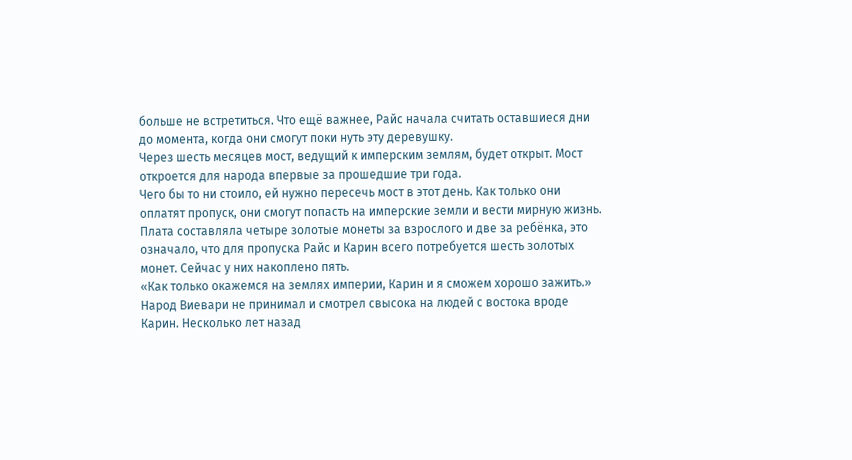больше не встретиться. Что ещё важнее, Райс начала считать оставшиеся дни до момента, когда они смогут поки нуть эту деревушку.
Через шесть месяцев мост, ведущий к имперским землям, будет открыт. Мост откроется для народа впервые за прошедшие три года.
Чего бы то ни стоило, ей нужно пересечь мост в этот день. Как только они оплатят пропуск, они смогут попасть на имперские земли и вести мирную жизнь.
Плата составляла четыре золотые монеты за взрослого и две за ребёнка, это означало, что для пропуска Райс и Карин всего потребуется шесть золотых монет. Сейчас у них накоплено пять.
«Как только окажемся на землях империи, Карин и я сможем хорошо зажить.»
Народ Виевари не принимал и смотрел свысока на людей с востока вроде Карин. Несколько лет назад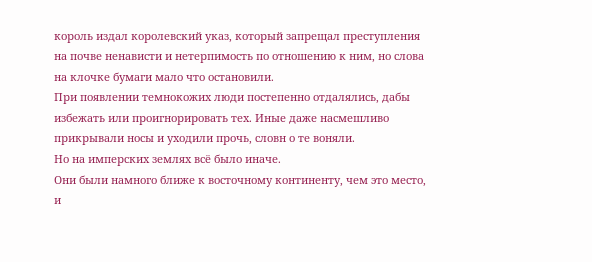король издал королевский указ, который запрещал преступления на почве ненависти и нетерпимость по отношению к ним, но слова на клочке бумаги мало что остановили.
При появлении темнокожих люди постепенно отдалялись, дабы избежать или проигнорировать тех. Иные даже насмешливо прикрывали носы и уходили прочь, словн о те воняли.
Но на имперских землях всё было иначе.
Они были намного ближе к восточному континенту, чем это место, и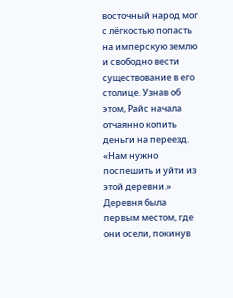восточный народ мог с лёгкостью попасть на имперскую землю и свободно вести существование в его столице. Узнав об этом, Райс начала отчаянно копить деньги на переезд.
«Нам нужно поспешить и уйти из этой деревни.»
Деревня была первым местом, где они осели, покинув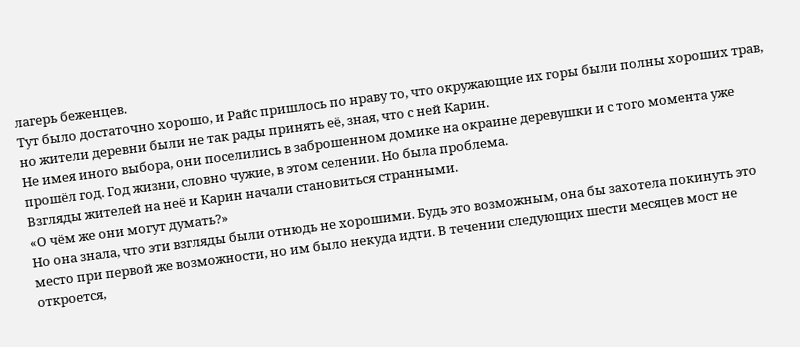лагерь беженцев.
Тут было достаточно хорошо, и Райс пришлось по нраву то, что окружающие их горы были полны хороших трав, но жители деревни были не так рады принять её, зная, что с ней Карин.
Не имея иного выбора, они поселились в заброшенном домике на окраине деревушки и с того момента уже прошёл год. Год жизни, словно чужие, в этом селении. Но была проблема.
Взгляды жителей на неё и Карин начали становиться странными.
«О чём же они могут думать?»
Но она знала, что эти взгляды были отнюдь не хорошими. Будь это возможным, она бы захотела покинуть это место при первой же возможности, но им было некуда идти. В течении следующих шести месяцев мост не откроется,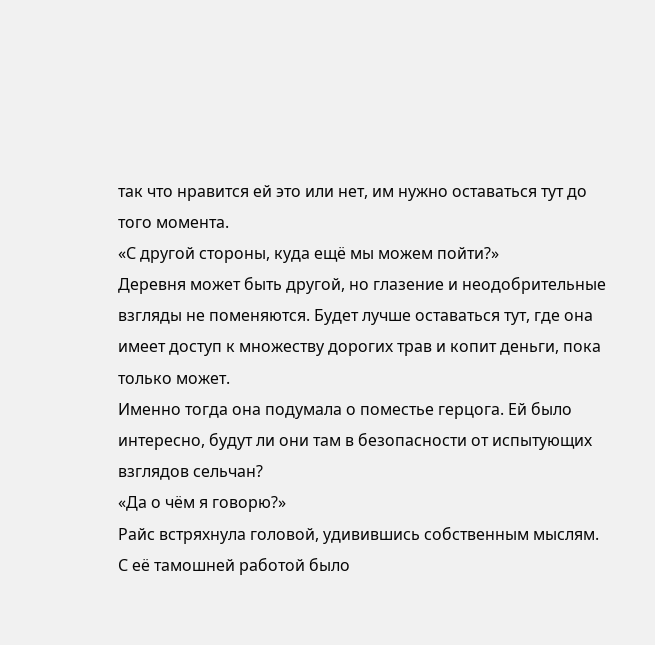так что нравится ей это или нет, им нужно оставаться тут до того момента.
«С другой стороны, куда ещё мы можем пойти?»
Деревня может быть другой, но глазение и неодобрительные взгляды не поменяются. Будет лучше оставаться тут, где она имеет доступ к множеству дорогих трав и копит деньги, пока только может.
Именно тогда она подумала о поместье герцога. Ей было интересно, будут ли они там в безопасности от испытующих взглядов сельчан?
«Да о чём я говорю?»
Райс встряхнула головой, удивившись собственным мыслям.
С её тамошней работой было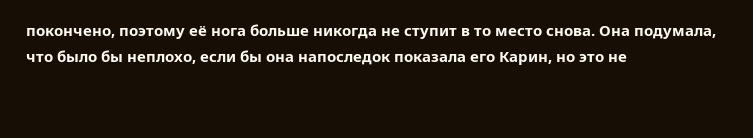покончено, поэтому её нога больше никогда не ступит в то место снова. Она подумала, что было бы неплохо, если бы она напоследок показала его Карин, но это не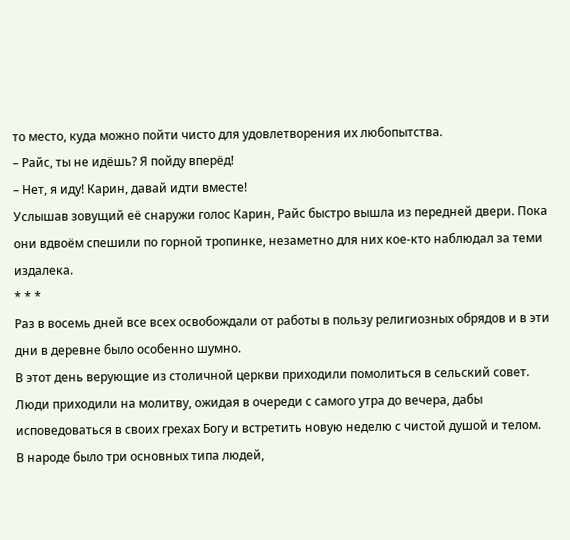то место, куда можно пойти чисто для удовлетворения их любопытства.
– Райс, ты не идёшь? Я пойду вперёд!
– Нет, я иду! Карин, давай идти вместе!
Услышав зовущий её снаружи голос Карин, Райс быстро вышла из передней двери. Пока они вдвоём спешили по горной тропинке, незаметно для них кое-кто наблюдал за теми издалека.
* * *
Раз в восемь дней все всех освобождали от работы в пользу религиозных обрядов и в эти дни в деревне было особенно шумно.
В этот день верующие из столичной церкви приходили помолиться в сельский совет. Люди приходили на молитву, ожидая в очереди с самого утра до вечера, дабы исповедоваться в своих грехах Богу и встретить новую неделю с чистой душой и телом.
В народе было три основных типа людей,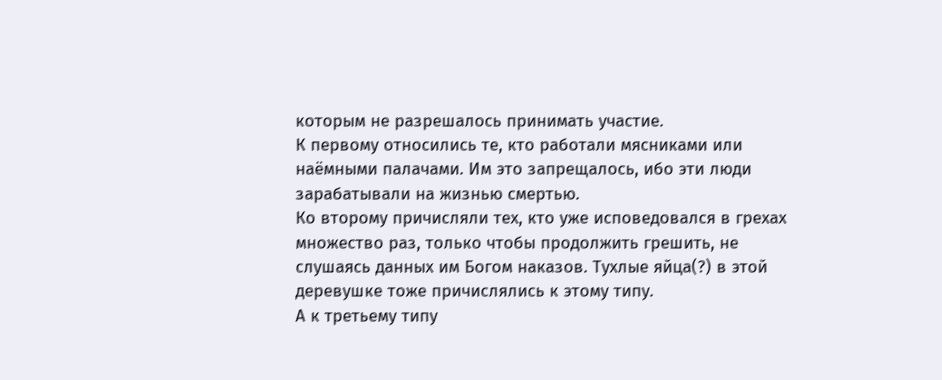которым не разрешалось принимать участие.
К первому относились те, кто работали мясниками или наёмными палачами. Им это запрещалось, ибо эти люди зарабатывали на жизнью смертью.
Ко второму причисляли тех, кто уже исповедовался в грехах множество раз, только чтобы продолжить грешить, не слушаясь данных им Богом наказов. Тухлые яйца(?) в этой деревушке тоже причислялись к этому типу.
А к третьему типу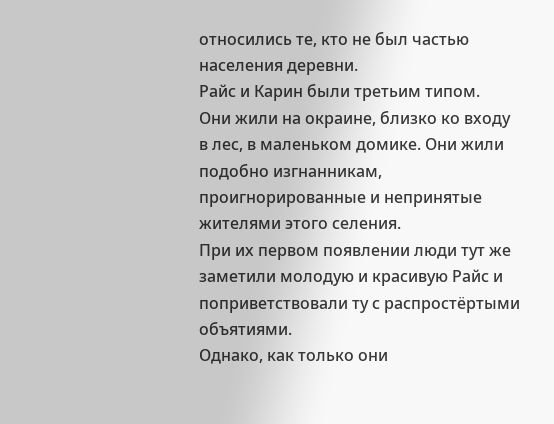относились те, кто не был частью населения деревни.
Райс и Карин были третьим типом.
Они жили на окраине, близко ко входу в лес, в маленьком домике. Они жили подобно изгнанникам, проигнорированные и непринятые жителями этого селения.
При их первом появлении люди тут же заметили молодую и красивую Райс и поприветствовали ту с распростёртыми объятиями.
Однако, как только они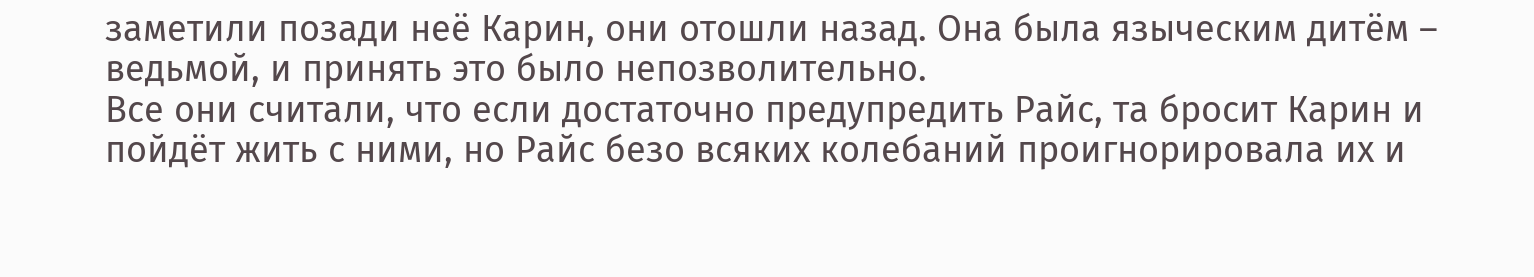заметили позади неё Карин, они отошли назад. Она была языческим дитём – ведьмой, и принять это было непозволительно.
Все они считали, что если достаточно предупредить Райс, та бросит Карин и пойдёт жить с ними, но Райс безо всяких колебаний проигнорировала их и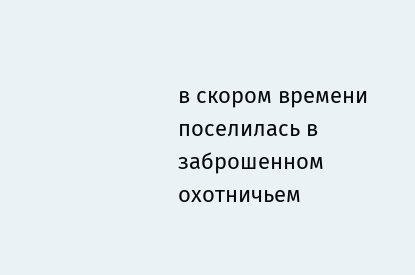в скором времени поселилась в заброшенном охотничьем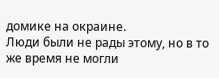домике на окраине.
Люди были не рады этому, но в то же время не могли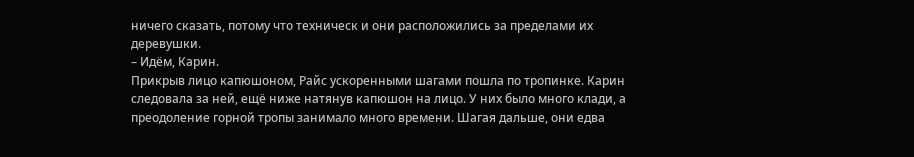ничего сказать, потому что техническ и они расположились за пределами их деревушки.
– Идём, Карин.
Прикрыв лицо капюшоном, Райс ускоренными шагами пошла по тропинке. Карин следовала за ней, ещё ниже натянув капюшон на лицо. У них было много клади, а преодоление горной тропы занимало много времени. Шагая дальше, они едва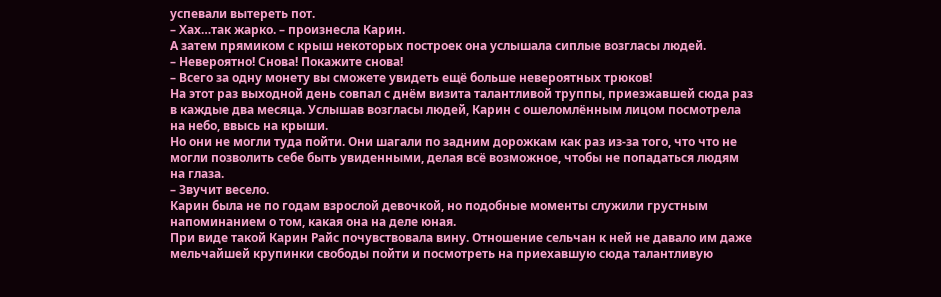успевали вытереть пот.
– Хах…так жарко. – произнесла Карин.
А затем прямиком с крыш некоторых построек она услышала сиплые возгласы людей.
– Невероятно! Снова! Покажите снова!
– Всего за одну монету вы сможете увидеть ещё больше невероятных трюков!
На этот раз выходной день совпал с днём визита талантливой труппы, приезжавшей сюда раз в каждые два месяца. Услышав возгласы людей, Карин с ошеломлённым лицом посмотрела на небо, ввысь на крыши.
Но они не могли туда пойти. Они шагали по задним дорожкам как раз из-за того, что что не могли позволить себе быть увиденными, делая всё возможное, чтобы не попадаться людям на глаза.
– Звучит весело.
Карин была не по годам взрослой девочкой, но подобные моменты служили грустным напоминанием о том, какая она на деле юная.
При виде такой Карин Райс почувствовала вину. Отношение сельчан к ней не давало им даже мельчайшей крупинки свободы пойти и посмотреть на приехавшую сюда талантливую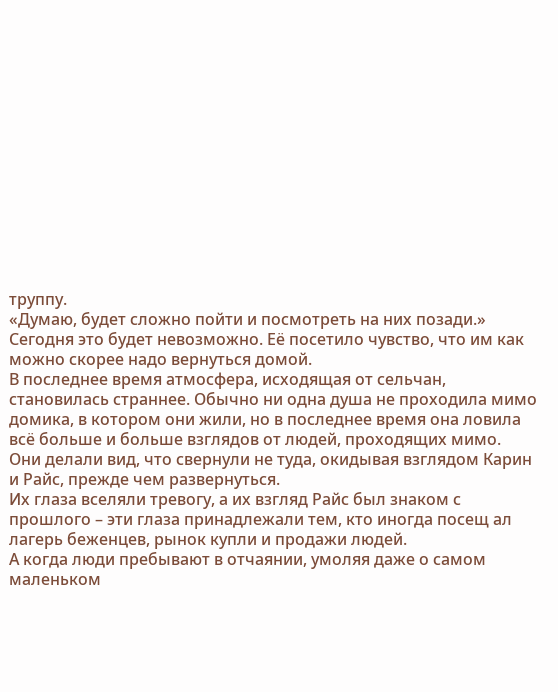труппу.
«Думаю, будет сложно пойти и посмотреть на них позади.»
Сегодня это будет невозможно. Её посетило чувство, что им как можно скорее надо вернуться домой.
В последнее время атмосфера, исходящая от сельчан, становилась страннее. Обычно ни одна душа не проходила мимо домика, в котором они жили, но в последнее время она ловила всё больше и больше взглядов от людей, проходящих мимо.
Они делали вид, что свернули не туда, окидывая взглядом Карин и Райс, прежде чем развернуться.
Их глаза вселяли тревогу, а их взгляд Райс был знаком с прошлого – эти глаза принадлежали тем, кто иногда посещ ал лагерь беженцев, рынок купли и продажи людей.
А когда люди пребывают в отчаянии, умоляя даже о самом маленьком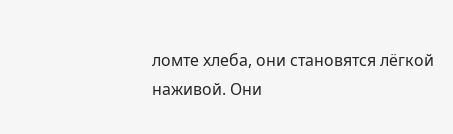ломте хлеба, они становятся лёгкой наживой. Они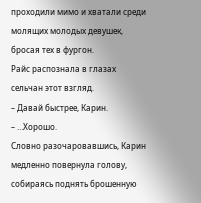проходили мимо и хватали среди молящих молодых девушек, бросая тех в фургон.
Райс распознала в глазах сельчан этот взгляд.
– Давай быстрее, Карин.
– …Хорошо.
Словно разочаровавшись, Карин медленно повернула голову, собираясь поднять брошенную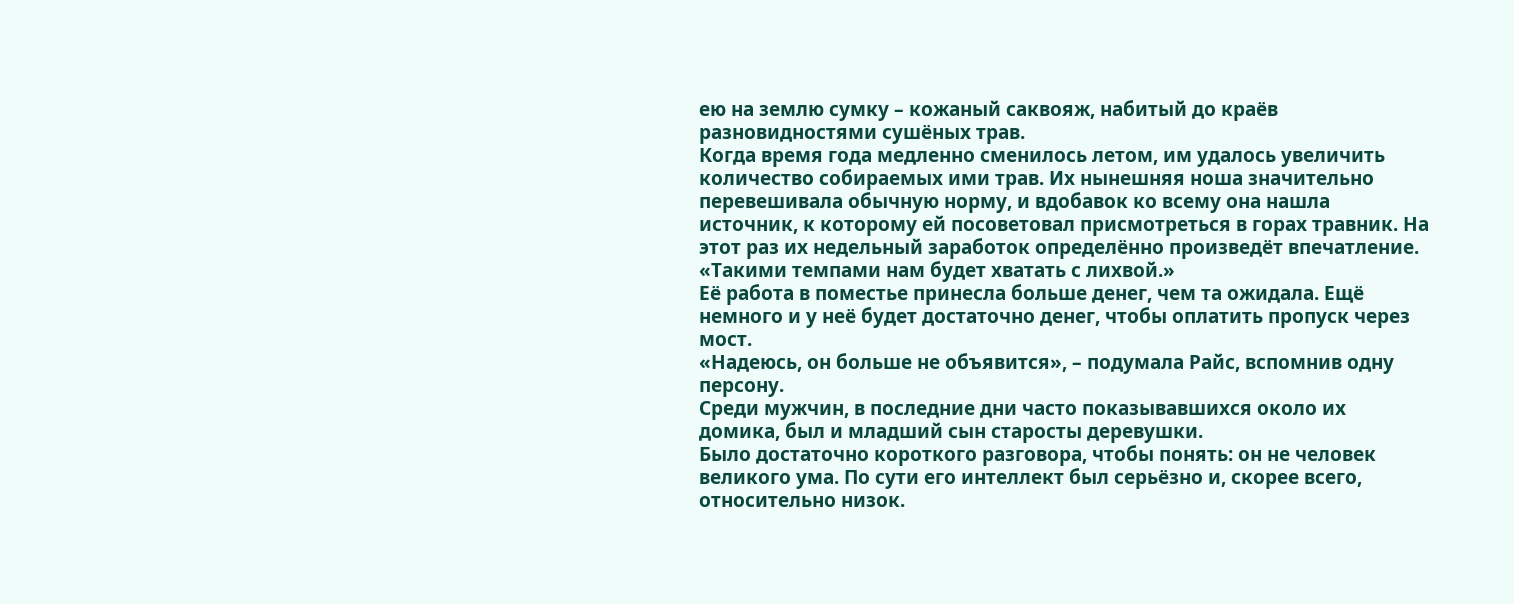ею на землю сумку – кожаный саквояж, набитый до краёв разновидностями сушёных трав.
Когда время года медленно сменилось летом, им удалось увеличить количество собираемых ими трав. Их нынешняя ноша значительно перевешивала обычную норму, и вдобавок ко всему она нашла источник, к которому ей посоветовал присмотреться в горах травник. На этот раз их недельный заработок определённо произведёт впечатление.
«Такими темпами нам будет хватать с лихвой.»
Её работа в поместье принесла больше денег, чем та ожидала. Ещё немного и у неё будет достаточно денег, чтобы оплатить пропуск через мост.
«Надеюсь, он больше не объявится», – подумала Райс, вспомнив одну персону.
Среди мужчин, в последние дни часто показывавшихся около их домика, был и младший сын старосты деревушки.
Было достаточно короткого разговора, чтобы понять: он не человек великого ума. По сути его интеллект был серьёзно и, скорее всего, относительно низок.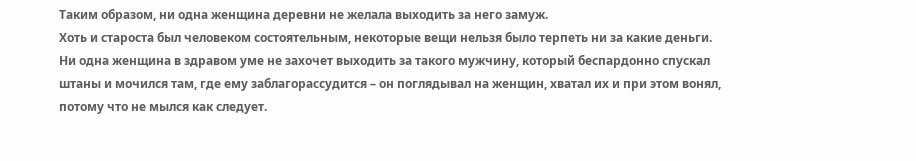Таким образом, ни одна женщина деревни не желала выходить за него замуж.
Хоть и староста был человеком состоятельным, некоторые вещи нельзя было терпеть ни за какие деньги.
Ни одна женщина в здравом уме не захочет выходить за такого мужчину, который беспардонно спускал штаны и мочился там, где ему заблагорассудится – он поглядывал на женщин, хватал их и при этом вонял, потому что не мылся как следует.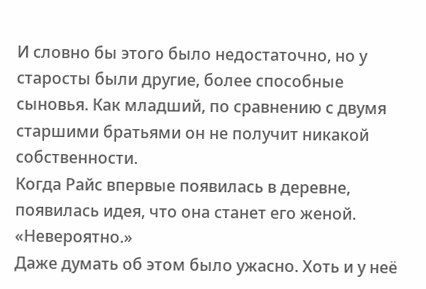И словно бы этого было недостаточно, но у старосты были другие, более способные сыновья. Как младший, по сравнению с двумя старшими братьями он не получит никакой собственности.
Когда Райс впервые появилась в деревне, появилась идея, что она станет его женой.
«Невероятно.»
Даже думать об этом было ужасно. Хоть и у неё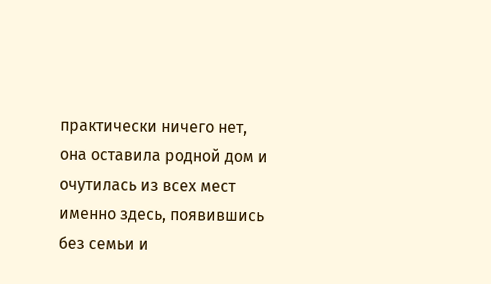практически ничего нет, она оставила родной дом и очутилась из всех мест именно здесь, появившись без семьи и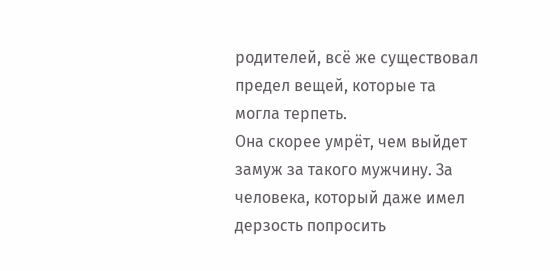родителей, всё же существовал предел вещей, которые та могла терпеть.
Она скорее умрёт, чем выйдет замуж за такого мужчину. За человека, который даже имел дерзость попросить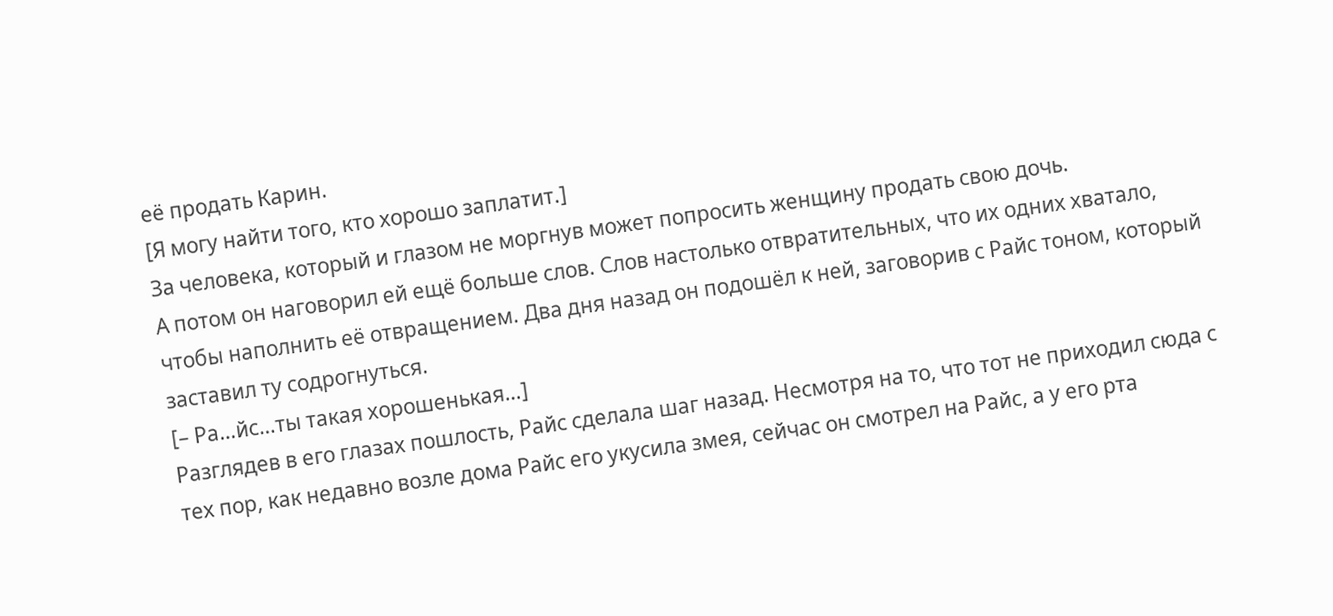её продать Карин.
[Я могу найти того, кто хорошо заплатит.]
За человека, который и глазом не моргнув может попросить женщину продать свою дочь.
А потом он наговорил ей ещё больше слов. Слов настолько отвратительных, что их одних хватало, чтобы наполнить её отвращением. Два дня назад он подошёл к ней, заговорив с Райс тоном, который заставил ту содрогнуться.
[– Ра…йс…ты такая хорошенькая…]
Разглядев в его глазах пошлость, Райс сделала шаг назад. Несмотря на то, что тот не приходил сюда с тех пор, как недавно возле дома Райс его укусила змея, сейчас он смотрел на Райс, а у его рта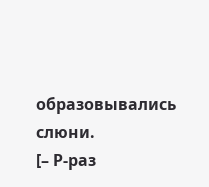образовывались слюни.
[– Р-раз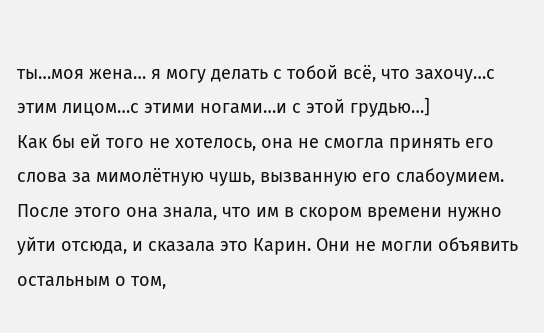ты…моя жена… я могу делать с тобой всё, что захочу…с этим лицом…с этими ногами…и с этой грудью…]
Как бы ей того не хотелось, она не смогла принять его слова за мимолётную чушь, вызванную его слабоумием.
После этого она знала, что им в скором времени нужно уйти отсюда, и сказала это Карин. Они не могли объявить остальным о том,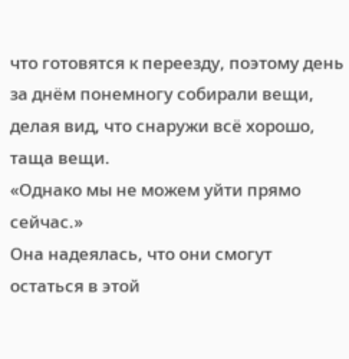что готовятся к переезду, поэтому день за днём понемногу собирали вещи, делая вид, что снаружи всё хорошо, таща вещи.
«Однако мы не можем уйти прямо сейчас.»
Она надеялась, что они смогут остаться в этой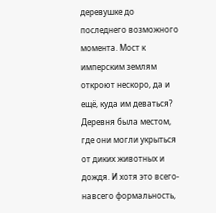деревушке до последнего возможного момента. Мост к имперским землям откроют нескоро, да и ещё, куда им деваться?
Деревня была местом, где они могли укрыться от диких животных и дождя. И хотя это всего-навсего формальность,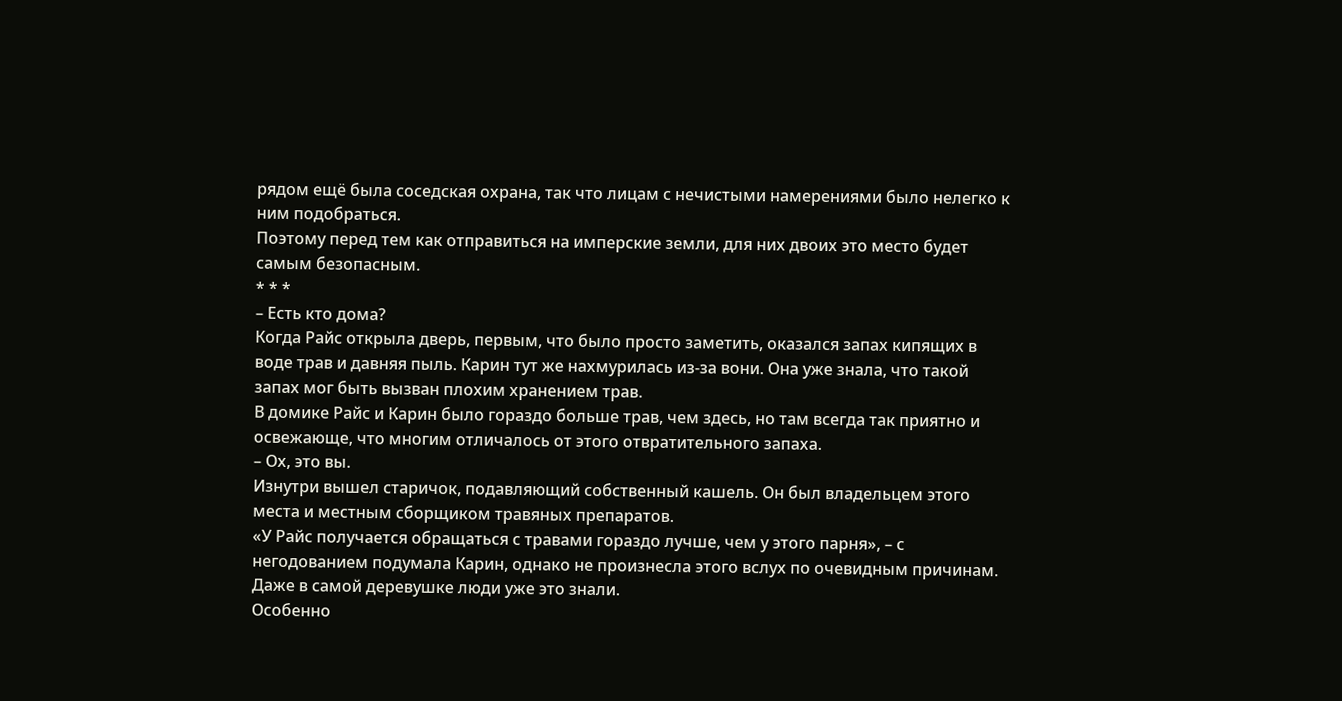рядом ещё была соседская охрана, так что лицам с нечистыми намерениями было нелегко к ним подобраться.
Поэтому перед тем как отправиться на имперские земли, для них двоих это место будет самым безопасным.
* * *
– Есть кто дома?
Когда Райс открыла дверь, первым, что было просто заметить, оказался запах кипящих в воде трав и давняя пыль. Карин тут же нахмурилась из-за вони. Она уже знала, что такой запах мог быть вызван плохим хранением трав.
В домике Райс и Карин было гораздо больше трав, чем здесь, но там всегда так приятно и освежающе, что многим отличалось от этого отвратительного запаха.
– Ох, это вы.
Изнутри вышел старичок, подавляющий собственный кашель. Он был владельцем этого места и местным сборщиком травяных препаратов.
«У Райс получается обращаться с травами гораздо лучше, чем у этого парня», – с негодованием подумала Карин, однако не произнесла этого вслух по очевидным причинам. Даже в самой деревушке люди уже это знали.
Особенно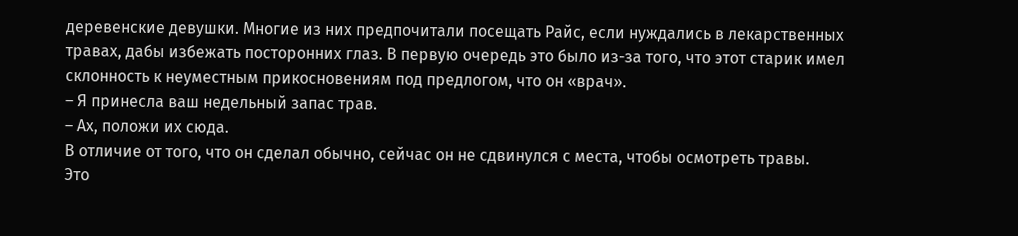деревенские девушки. Многие из них предпочитали посещать Райс, если нуждались в лекарственных травах, дабы избежать посторонних глаз. В первую очередь это было из-за того, что этот старик имел склонность к неуместным прикосновениям под предлогом, что он «врач».
– Я принесла ваш недельный запас трав.
– Ах, положи их сюда.
В отличие от того, что он сделал обычно, сейчас он не сдвинулся с места, чтобы осмотреть травы.
Это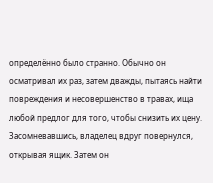определённо было странно. Обычно он осматривал их раз, затем дважды, пытаясь найти повреждения и несовершенство в травах, ища любой предлог для того, чтобы снизить их цену.
Засомневавшись, владелец вдруг повернулся, открывая ящик. Затем он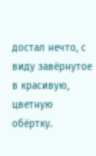достал нечто, с виду завёрнутое в красивую, цветную обёртку.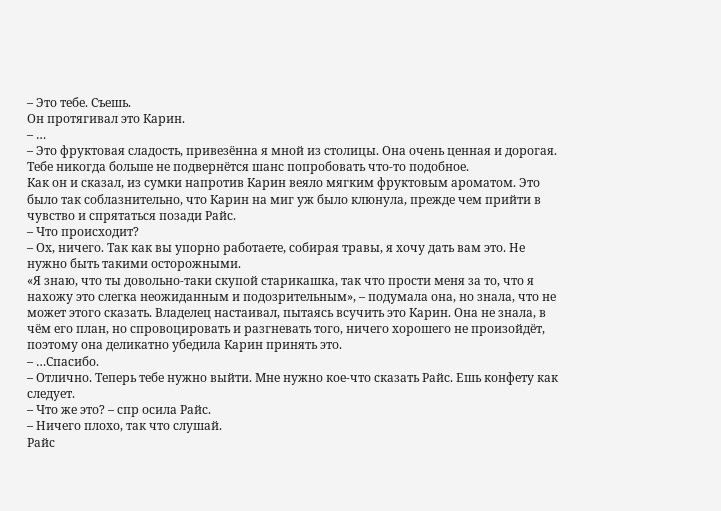– Это тебе. Съешь.
Он протягивал это Карин.
– …
– Это фруктовая сладость, привезённа я мной из столицы. Она очень ценная и дорогая. Тебе никогда больше не подвернётся шанс попробовать что-то подобное.
Как он и сказал, из сумки напротив Карин веяло мягким фруктовым ароматом. Это было так соблазнительно, что Карин на миг уж было клюнула, прежде чем прийти в чувство и спрятаться позади Райс.
– Что происходит?
– Ох, ничего. Так как вы упорно работаете, собирая травы, я хочу дать вам это. Не нужно быть такими осторожными.
«Я знаю, что ты довольно-таки скупой старикашка, так что прости меня за то, что я нахожу это слегка неожиданным и подозрительным», – подумала она, но знала, что не может этого сказать. Владелец настаивал, пытаясь всучить это Карин. Она не знала, в чём его план, но спровоцировать и разгневать того, ничего хорошего не произойдёт, поэтому она деликатно убедила Карин принять это.
– …Спасибо.
– Отлично. Теперь тебе нужно выйти. Мне нужно кое-что сказать Райс. Ешь конфету как следует.
– Что же это? – спр осила Райс.
– Ничего плохо, так что слушай.
Райс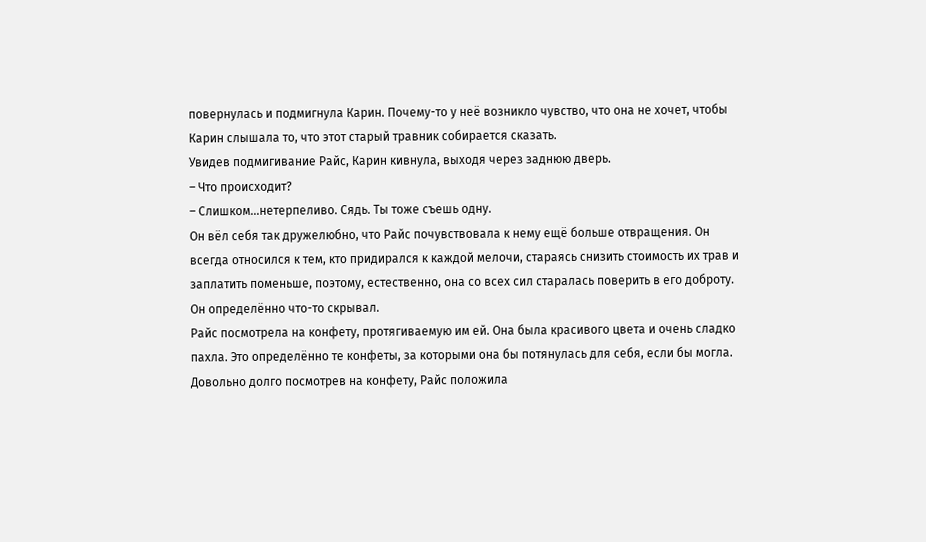повернулась и подмигнула Карин. Почему-то у неё возникло чувство, что она не хочет, чтобы Карин слышала то, что этот старый травник собирается сказать.
Увидев подмигивание Райс, Карин кивнула, выходя через заднюю дверь.
– Что происходит?
– Слишком…нетерпеливо. Сядь. Ты тоже съешь одну.
Он вёл себя так дружелюбно, что Райс почувствовала к нему ещё больше отвращения. Он всегда относился к тем, кто придирался к каждой мелочи, стараясь снизить стоимость их трав и заплатить поменьше, поэтому, естественно, она со всех сил старалась поверить в его доброту.
Он определённо что-то скрывал.
Райс посмотрела на конфету, протягиваемую им ей. Она была красивого цвета и очень сладко пахла. Это определённо те конфеты, за которыми она бы потянулась для себя, если бы могла.
Довольно долго посмотрев на конфету, Райс положила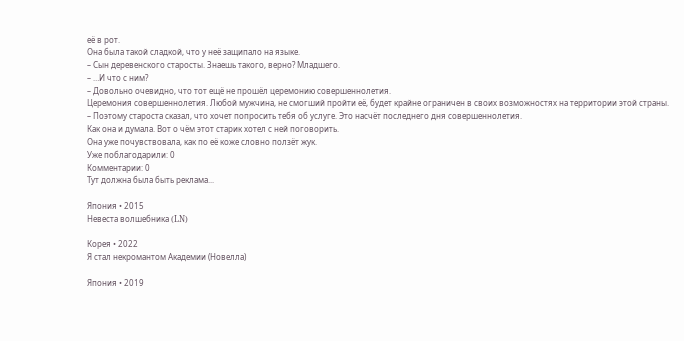её в рот.
Она была такой сладкой, что у неё защипало на языке.
– Сын деревенского старосты. Знаешь такого, верно? Младшего.
– …И что с ним?
– Довольно очевидно, что тот ещё не прошёл церемонию совершеннолетия.
Церемония совершеннолетия. Любой мужчина, не смогший пройти её, будет крайне ограничен в своих возможностях на территории этой страны.
– Поэтому староста сказал, что хочет попросить тебя об услуге. Это насчёт последнего дня совершеннолетия.
Как она и думала. Вот о чём этот старик хотел с ней поговорить.
Она уже почувствовала, как по её коже словно ползёт жук.
Уже поблагодарили: 0
Комментарии: 0
Тут должна была быть реклама...

Япония • 2015
Невеста волшебника (LN)

Корея • 2022
Я стал некромантом Академии (Новелла)

Япония • 2019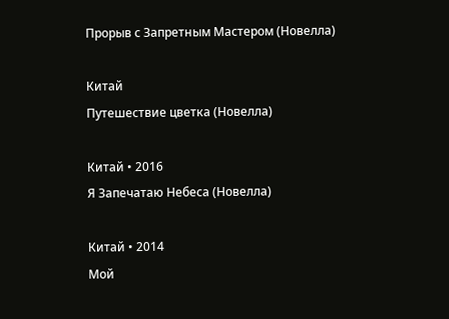Прорыв с Запретным Мастером (Новелла)

Китай
Путешествие цветка (Новелла)

Китай • 2016
Я Запечатаю Небеса (Новелла)

Китай • 2014
Мой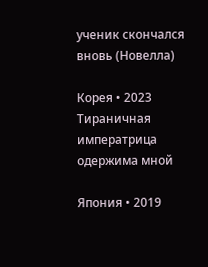ученик скончался вновь (Новелла)

Корея • 2023
Тираничная императрица одержима мной

Япония • 2019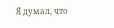Я думал, что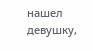нашел девушку,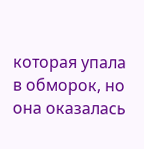которая упала в обморок, но она оказалась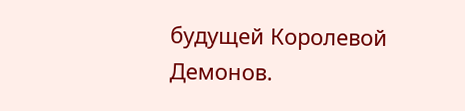будущей Королевой Демонов.